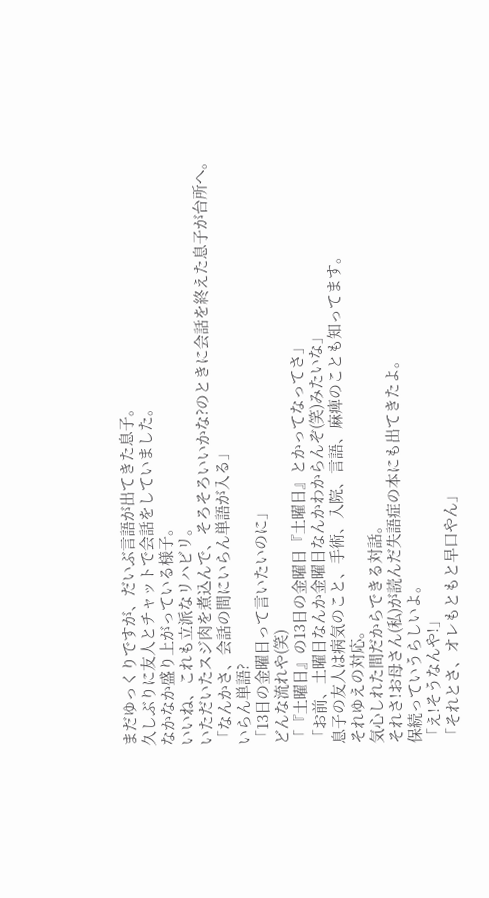まだゆっくりですが、だいぶ言語が出てきた息子。
久しぶりに友人とチャットで会話をしていました。
なかなか盛り上がっている様子。
いいね、これも立派なリハビリ。
いただいたスジ肉を煮込んで、そろそろいいかな?のときに会話を終えた息子が台所へ。
「なんかさ、会話の間にいらん単語が入る」
いらん単語?
「13日の金曜日って言いたいのに」
どんな流れや(笑)
「『土曜日』の13日の金曜日『土曜日』とかってなってさ」
「お前、土曜日なんか金曜日なんかわからんぞ(笑)みたいな」
息子の友人は病気のこと、手術、入院、言語、麻痺のことも知ってます。
それゆえの対応。
気心しれた間だからできる対話。
それさ!お母さん(私)が読んだ失語症の本にも出てきたよ。
保続っていうらしいよ。
「え!そうなんや!」
「それとさ、オレもともと早口やん」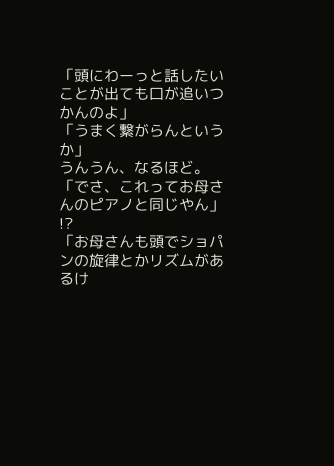「頭にわーっと話したいことが出ても口が追いつかんのよ」
「うまく繋がらんというか」
うんうん、なるほど。
「でさ、これってお母さんのピアノと同じやん」
!?
「お母さんも頭でショパンの旋律とかリズムがあるけ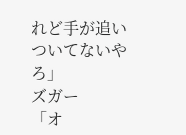れど手が追いついてないやろ」
ズガー
「オ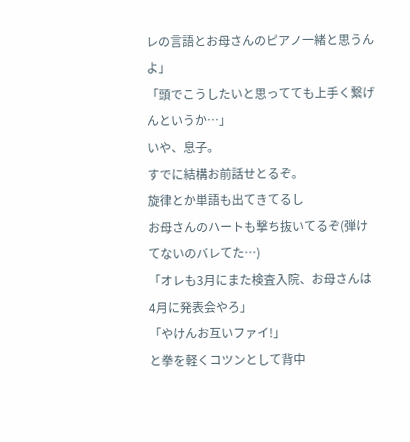レの言語とお母さんのピアノ一緒と思うんよ」
「頭でこうしたいと思ってても上手く繋げんというか…」
いや、息子。
すでに結構お前話せとるぞ。
旋律とか単語も出てきてるし
お母さんのハートも撃ち抜いてるぞ(弾けてないのバレてた…)
「オレも3月にまた検査入院、お母さんは4月に発表会やろ」
「やけんお互いファイ!」
と拳を軽くコツンとして背中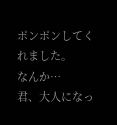ポンポンしてくれました。
なんか…
君、大人になっ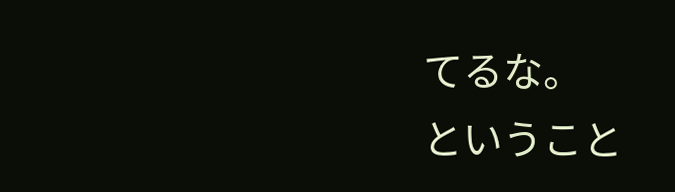てるな。
ということ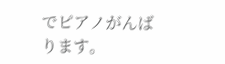でピアノがんばります。